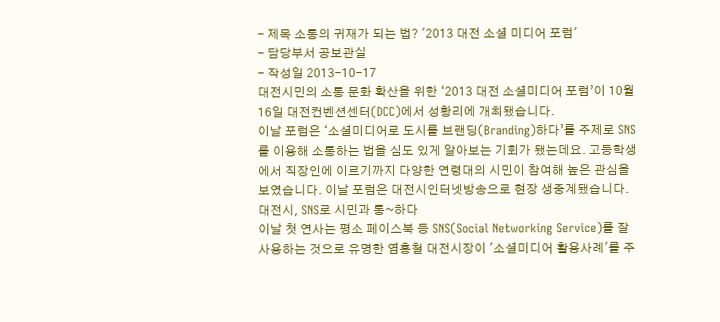- 제목 소통의 귀재가 되는 법? '2013 대전 소셜 미디어 포럼'
- 담당부서 공보관실
- 작성일 2013-10-17
대전시민의 소통 문화 확산을 위한 ‘2013 대전 소셜미디어 포럼’이 10월 16일 대전컨벤션센터(DCC)에서 성황리에 개최됐습니다.
이날 포럼은 ‘소셜미디어로 도시를 브랜딩(Branding)하다’를 주제로 SNS를 이용해 소통하는 법을 심도 있게 알아보는 기회가 됐는데요. 고등학생에서 직장인에 이르기까지 다양한 연령대의 시민이 참여해 높은 관심을 보였습니다. 이날 포럼은 대전시인터넷방송으로 현장 생중계됐습니다.
대전시, SNS로 시민과 통~하다
이날 첫 연사는 평소 페이스북 등 SNS(Social Networking Service)를 잘 사용하는 것으로 유명한 염홍철 대전시장이 '소셜미디어 활용사례'를 주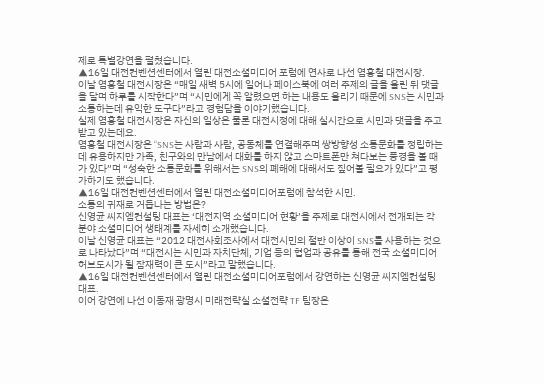제로 특별강연을 펼쳤습니다.
▲16일 대전컨벤션센터에서 열린 대전소셜미디어 포럼에 연사로 나선 염홍철 대전시장.
이날 염홍철 대전시장은 “매일 새벽 5시에 일어나 페이스북에 여러 주제의 글을 올린 뒤 댓글을 달며 하루를 시작한다”며 “시민에게 꼭 알렸으면 하는 내용도 올리기 때문에 SNS는 시민과 소통하는데 유익한 도구다”라고 경험담을 이야기했습니다.
실제 염홍철 대전시장은 자신의 일상은 물론 대전시정에 대해 실시간으로 시민과 댓글을 주고받고 있는데요.
염홍철 대전시장은 “SNS는 사람과 사람, 공동체를 연결해주며 쌍방향성 소통문화를 정립하는데 유용하지만 가족, 친구와의 만남에서 대화를 하지 않고 스마트폰만 쳐다보는 풍경을 볼 때가 있다”며 “성숙한 소통문화를 위해서는 SNS의 폐해에 대해서도 짚어볼 필요가 있다”고 평가하기도 했습니다.
▲16일 대전컨벤션센터에서 열린 대전소셜미디어포럼에 참석한 시민.
소통의 귀재로 거듭나는 방법은?
신영균 씨지엠컨설팅 대표는 ‘대전지역 소셜미디어 현황’을 주제로 대전시에서 전개되는 각 분야 소셜미디어 생태계를 자세히 소개했습니다.
이날 신영균 대표는 “2012 대전사회조사에서 대전시민의 절반 이상이 SNS를 사용하는 것으로 나타났다”며 “대전시는 시민과 자치단체, 기업 등의 협업과 공유를 통해 전국 소셜미디어 허브도시가 될 잠재력이 큰 도시”라고 말했습니다.
▲16일 대전컨벤션센터에서 열린 대전소셜미디어포럼에서 강연하는 신영균 씨지엠컨설팅 대표.
이어 강연에 나선 이동재 광명시 미래전략실 소셜전략 TF 팀장은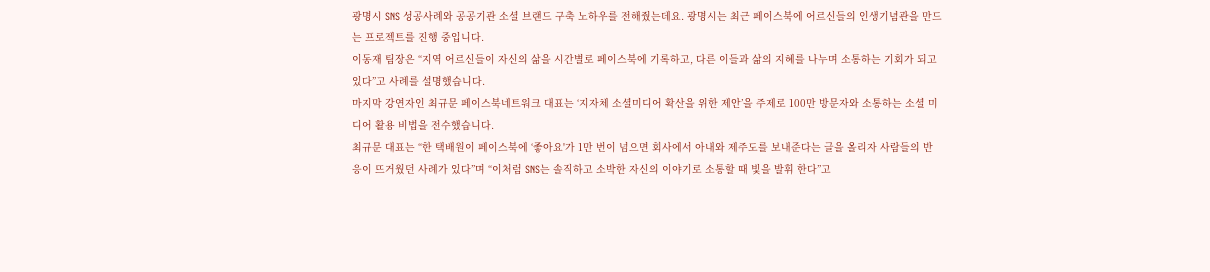광명시 SNS 성공사례와 공공기관 소셜 브랜드 구축 노하우를 전해줬는데요. 광명시는 최근 페이스북에 어르신들의 인생기념관을 만드는 프로젝트를 진행 중입니다.
이동재 팀장은 “지역 어르신들이 자신의 삶을 시간별로 페이스북에 기록하고, 다른 이들과 삶의 지혜를 나누며 소통하는 기회가 되고 있다”고 사례를 설명했습니다.
마지막 강연자인 최규문 페이스북네트워크 대표는 ‘지자체 소셜미디어 확산을 위한 제안’을 주제로 100만 방문자와 소통하는 소셜 미디어 활용 비법을 전수했습니다.
최규문 대표는 “한 택배원이 페이스북에 ‘좋아요'가 1만 번이 넘으면 회사에서 아내와 제주도를 보내준다는 글을 올리자 사람들의 반응이 뜨거웠던 사례가 있다”며 “이처럼 SNS는 솔직하고 소박한 자신의 이야기로 소통할 때 빛을 발휘 한다”고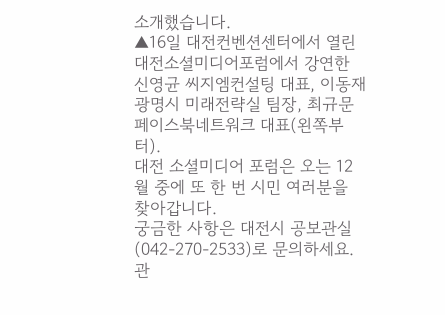소개했습니다.
▲16일 대전컨벤션센터에서 열린 대전소셜미디어포럼에서 강연한 신영균 씨지엠컨설팅 대표, 이동재 광명시 미래전략실 팀장, 최규문 페이스북네트워크 대표(왼쪽부터).
대전 소셜미디어 포럼은 오는 12월 중에 또 한 번 시민 여러분을 찾아갑니다.
궁금한 사항은 대전시 공보관실(042-270-2533)로 문의하세요.
관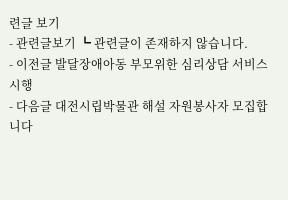련글 보기
- 관련글보기 ┗ 관련글이 존재하지 않습니다.
- 이전글 발달장애아동 부모위한 심리상담 서비스 시행
- 다음글 대전시립박물관 해설 자원봉사자 모집합니다